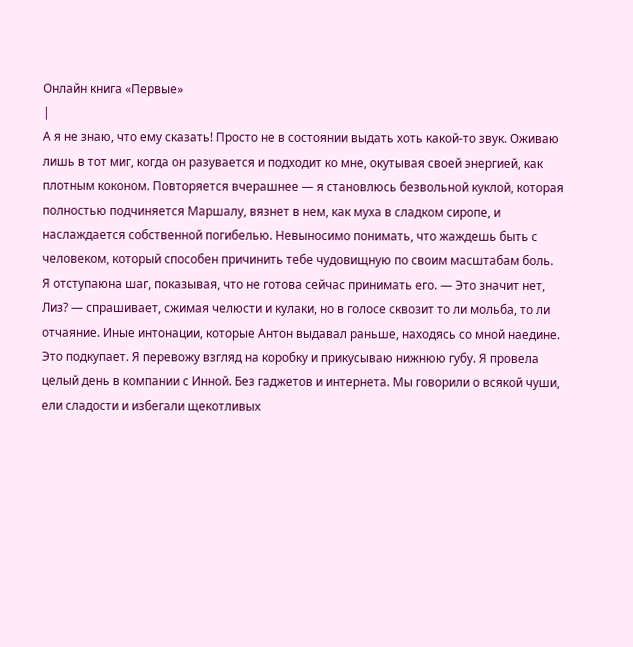Онлайн книга «Первые»
|
А я не знаю, что ему сказать! Просто не в состоянии выдать хоть какой-то звук. Оживаю лишь в тот миг, когда он разувается и подходит ко мне, окутывая своей энергией, как плотным коконом. Повторяется вчерашнее — я становлюсь безвольной куклой, которая полностью подчиняется Маршалу, вязнет в нем, как муха в сладком сиропе, и наслаждается собственной погибелью. Невыносимо понимать, что жаждешь быть с человеком, который способен причинить тебе чудовищную по своим масштабам боль. Я отступаюна шаг, показывая, что не готова сейчас принимать его. — Это значит нет, Лиз? — спрашивает, сжимая челюсти и кулаки, но в голосе сквозит то ли мольба, то ли отчаяние. Иные интонации, которые Антон выдавал раньше, находясь со мной наедине. Это подкупает. Я перевожу взгляд на коробку и прикусываю нижнюю губу. Я провела целый день в компании с Инной. Без гаджетов и интернета. Мы говорили о всякой чуши, ели сладости и избегали щекотливых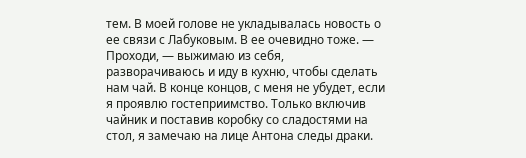тем. В моей голове не укладывалась новость о ее связи с Лабуковым. В ее очевидно тоже. — Проходи, — выжимаю из себя, разворачиваюсь и иду в кухню, чтобы сделать нам чай. В конце концов, с меня не убудет, если я проявлю гостеприимство. Только включив чайник и поставив коробку со сладостями на стол, я замечаю на лице Антона следы драки.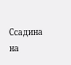Ссадина на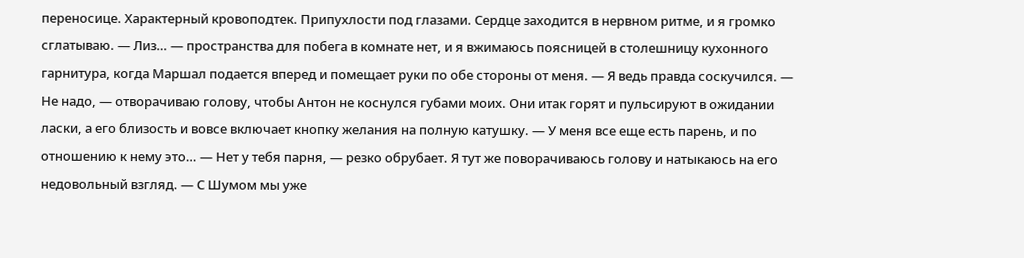переносице. Характерный кровоподтек. Припухлости под глазами. Сердце заходится в нервном ритме, и я громко сглатываю. — Лиз… — пространства для побега в комнате нет, и я вжимаюсь поясницей в столешницу кухонного гарнитура, когда Маршал подается вперед и помещает руки по обе стороны от меня. — Я ведь правда соскучился. — Не надо, — отворачиваю голову, чтобы Антон не коснулся губами моих. Они итак горят и пульсируют в ожидании ласки, а его близость и вовсе включает кнопку желания на полную катушку. — У меня все еще есть парень, и по отношению к нему это… — Нет у тебя парня, — резко обрубает. Я тут же поворачиваюсь голову и натыкаюсь на его недовольный взгляд. — С Шумом мы уже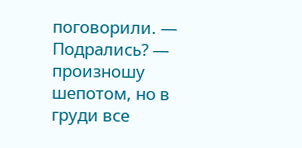поговорили. — Подрались? — произношу шепотом, но в груди все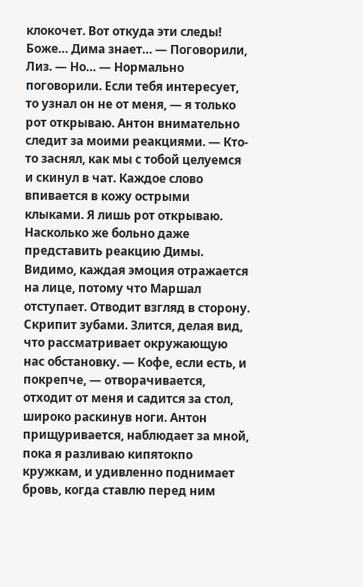клокочет. Вот откуда эти следы! Боже… Дима знает… — Поговорили, Лиз. — Но… — Нормально поговорили. Если тебя интересует, то узнал он не от меня, — я только рот открываю. Антон внимательно следит за моими реакциями. — Кто-то заснял, как мы с тобой целуемся и скинул в чат. Каждое слово впивается в кожу острыми клыками. Я лишь рот открываю. Насколько же больно даже представить реакцию Димы. Видимо, каждая эмоция отражается на лице, потому что Маршал отступает. Отводит взгляд в сторону. Скрипит зубами. Злится, делая вид, что рассматривает окружающую нас обстановку. — Кофе, если есть, и покрепче, — отворачивается, отходит от меня и садится за стол, широко раскинув ноги. Антон прищуривается, наблюдает за мной, пока я разливаю кипятокпо кружкам, и удивленно поднимает бровь, когда ставлю перед ним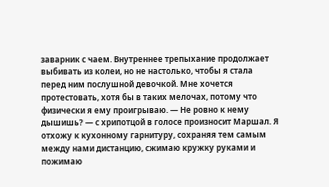заварник с чаем. Внутреннее трепыхание продолжает выбивать из колеи, но не настолько, чтобы я стала перед ним послушной девочкой. Мне хочется протестовать, хотя бы в таких мелочах, потому что физически я ему проигрываю. — Не ровно к нему дышишь? — с хрипотцой в голосе произносит Маршал. Я отхожу к кухонному гарнитуру, сохраняя тем самым между нами дистанцию, сжимаю кружку руками и пожимаю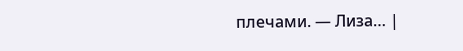плечами. — Лиза… |